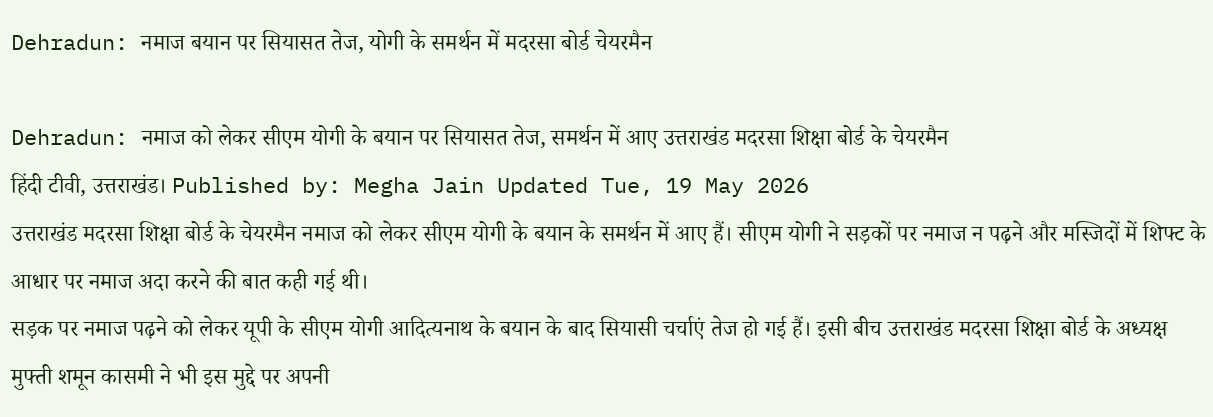Dehradun: नमाज बयान पर सियासत तेज, योगी के समर्थन में मदरसा बोर्ड चेयरमैन

Dehradun: नमाज को लेकर सीएम योगी के बयान पर सियासत तेज, समर्थन में आए उत्तराखंड मदरसा शिक्षा बोर्ड के चेयरमैन
हिंदी टीवी, उत्तराखंड। Published by: Megha Jain Updated Tue, 19 May 2026
उत्तराखंड मदरसा शिक्षा बोर्ड के चेयरमैन नमाज को लेकर सीएम योगी के बयान के समर्थन में आए हैं। सीएम योगी ने सड़कों पर नमाज न पढ़ने और मस्जिदों में शिफ्ट के आधार पर नमाज अदा करने की बात कही गई थी।
सड़क पर नमाज पढ़ने को लेकर यूपी के सीएम योगी आदित्यनाथ के बयान के बाद सियासी चर्चाएं तेज हो गई हैं। इसी बीच उत्तराखंड मदरसा शिक्षा बोर्ड के अध्यक्ष मुफ्ती शमून कासमी ने भी इस मुद्दे पर अपनी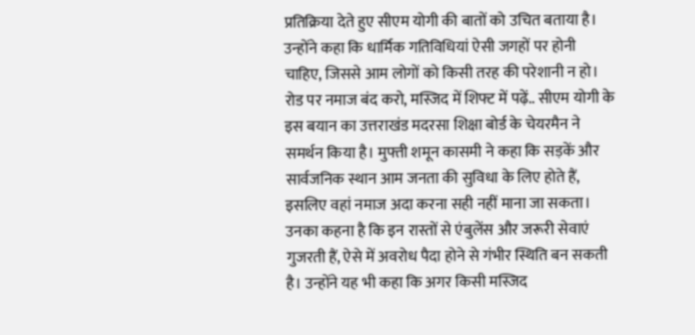प्रतिक्रिया देते हुए सीएम योगी की बातों को उचित बताया है। उन्होंने कहा कि धार्मिक गतिविधियां ऐसी जगहों पर होनी चाहिए, जिससे आम लोगों को किसी तरह की परेशानी न हो।
रोड पर नमाज बंद करो, मस्जिद में शिफ्ट में पढ़ें.. सीएम योगी के इस बयान का उत्तराखंड मदरसा शिक्षा बोर्ड के चेयरमैन ने समर्थन किया है। मुफ्ती शमून कासमी ने कहा कि सड़कें और सार्वजनिक स्थान आम जनता की सुविधा के लिए होते हैं, इसलिए वहां नमाज अदा करना सही नहीं माना जा सकता। उनका कहना है कि इन रास्तों से एंबुलेंस और जरूरी सेवाएं गुजरती हैं, ऐसे में अवरोध पैदा होने से गंभीर स्थिति बन सकती है। उन्होंने यह भी कहा कि अगर किसी मस्जिद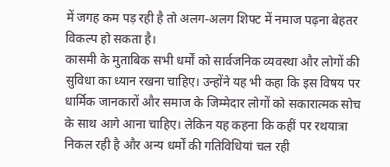में जगह कम पड़ रही है तो अलग-अलग शिफ्ट में नमाज पढ़ना बेहतर विकल्प हो सकता है।
कासमी के मुताबिक सभी धर्मों को सार्वजनिक व्यवस्था और लोगों की सुविधा का ध्यान रखना चाहिए। उन्होंने यह भी कहा कि इस विषय पर धार्मिक जानकारों और समाज के जिम्मेदार लोगों को सकारात्मक सोच के साथ आगे आना चाहिए। लेकिन यह कहना कि कहीं पर रथयात्रा निकल रही है और अन्य धर्मों की गतिविधियां चल रही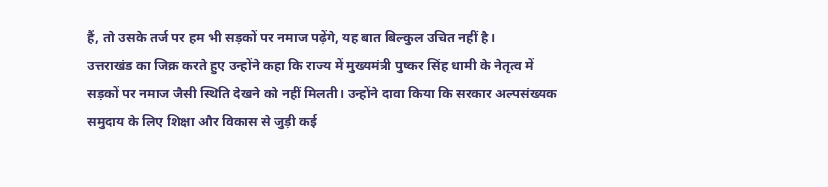हैं, तो उसके तर्ज पर हम भी सड़कों पर नमाज पढ़ेंगे, यह बात बिल्कुल उचित नहीं है।
उत्तराखंड का जिक्र करते हुए उन्होंने कहा कि राज्य में मुख्यमंत्री पुष्कर सिंह धामी के नेतृत्व में सड़कों पर नमाज जैसी स्थिति देखने को नहीं मिलती। उन्होंने दावा किया कि सरकार अल्पसंख्यक समुदाय के लिए शिक्षा और विकास से जुड़ी कई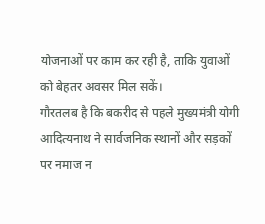योजनाओं पर काम कर रही है, ताकि युवाओं को बेहतर अवसर मिल सकें।
गौरतलब है कि बकरीद से पहले मुख्यमंत्री योगी आदित्यनाथ ने सार्वजनिक स्थानों और सड़कों पर नमाज न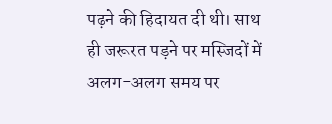पढ़ने की हिदायत दी थी। साथ ही जरूरत पड़ने पर मस्जिदों में अलग-अलग समय पर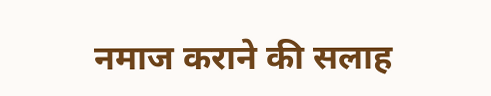नमाज कराने की सलाह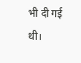भी दी गई थी।